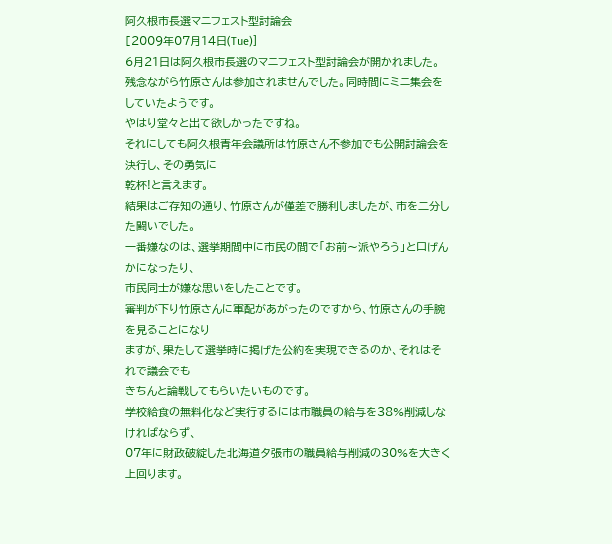阿久根市長選マニフェスト型討論会
[2009年07月14日(Tue)]
6月21日は阿久根市長選のマニフェスト型討論会が開かれました。
残念ながら竹原さんは参加されませんでした。同時間にミニ集会をしていたようです。
やはり堂々と出て欲しかったですね。
それにしても阿久根青年会議所は竹原さん不参加でも公開討論会を決行し、その勇気に
乾杯!と言えます。
結果はご存知の通り、竹原さんが僅差で勝利しましたが、市を二分した闘いでした。
一番嫌なのは、選挙期間中に市民の間で「お前〜派やろう」と口げんかになったり、
市民同士が嫌な思いをしたことです。
審判が下り竹原さんに軍配があがったのですから、竹原さんの手腕を見ることになり
ますが、果たして選挙時に掲げた公約を実現できるのか、それはそれで議会でも
きちんと論戦してもらいたいものです。
学校給食の無料化など実行するには市職員の給与を38%削減しなければならず、
07年に財政破綻した北海道夕張市の職員給与削減の30%を大きく上回ります。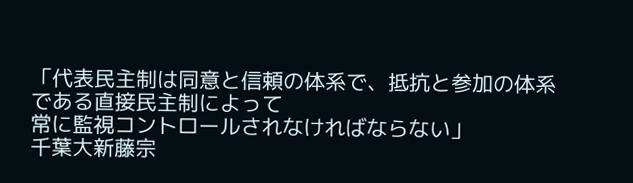「代表民主制は同意と信頼の体系で、抵抗と参加の体系である直接民主制によって
常に監視コントロールされなければならない」
千葉大新藤宗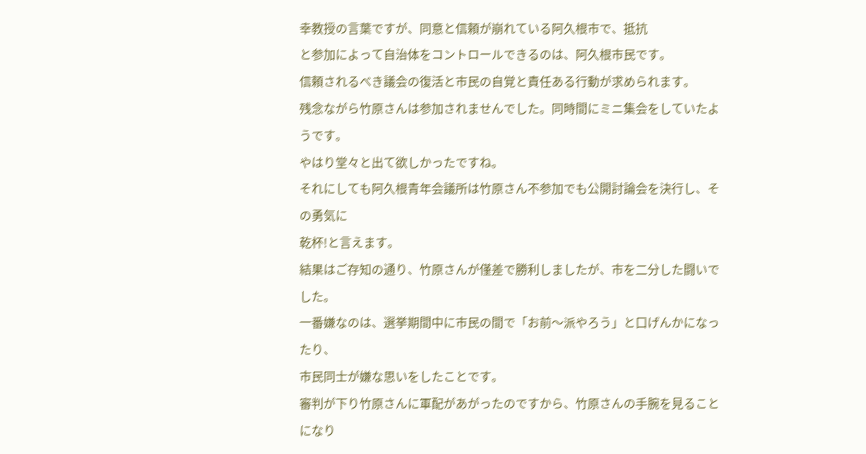幸教授の言葉ですが、同意と信頼が崩れている阿久根市で、抵抗
と参加によって自治体をコントロールできるのは、阿久根市民です。
信頼されるべき議会の復活と市民の自覚と責任ある行動が求められます。
残念ながら竹原さんは参加されませんでした。同時間にミニ集会をしていたようです。
やはり堂々と出て欲しかったですね。
それにしても阿久根青年会議所は竹原さん不参加でも公開討論会を決行し、その勇気に
乾杯!と言えます。
結果はご存知の通り、竹原さんが僅差で勝利しましたが、市を二分した闘いでした。
一番嫌なのは、選挙期間中に市民の間で「お前〜派やろう」と口げんかになったり、
市民同士が嫌な思いをしたことです。
審判が下り竹原さんに軍配があがったのですから、竹原さんの手腕を見ることになり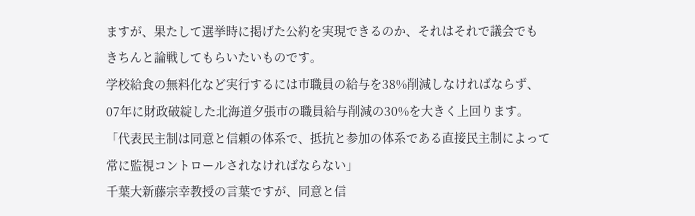ますが、果たして選挙時に掲げた公約を実現できるのか、それはそれで議会でも
きちんと論戦してもらいたいものです。
学校給食の無料化など実行するには市職員の給与を38%削減しなければならず、
07年に財政破綻した北海道夕張市の職員給与削減の30%を大きく上回ります。
「代表民主制は同意と信頼の体系で、抵抗と参加の体系である直接民主制によって
常に監視コントロールされなければならない」
千葉大新藤宗幸教授の言葉ですが、同意と信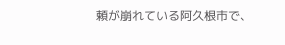頼が崩れている阿久根市で、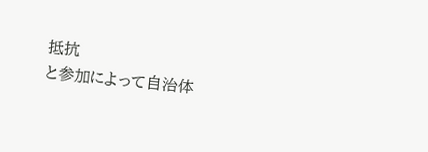抵抗
と参加によって自治体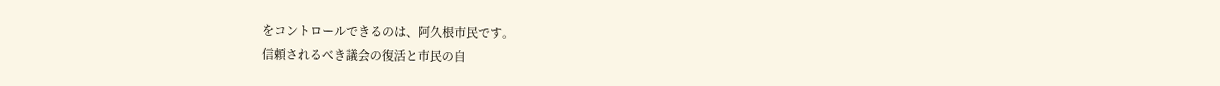をコントロールできるのは、阿久根市民です。
信頼されるべき議会の復活と市民の自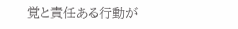覚と責任ある行動が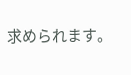求められます。